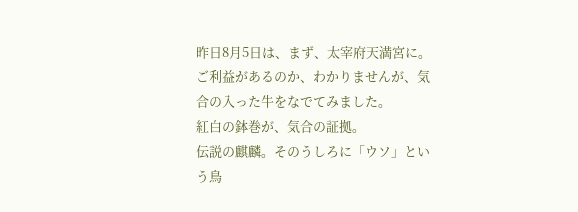昨日8月5日は、まず、太宰府天満宮に。
ご利益があるのか、わかりませんが、気合の入った牛をなでてみました。
紅白の鉢巻が、気合の証拠。
伝説の麒麟。そのうしろに「ウソ」という鳥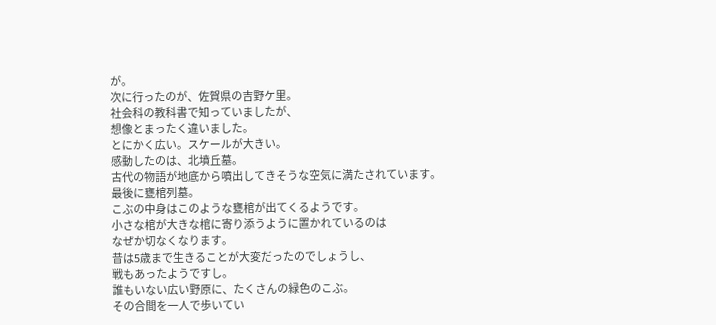が。
次に行ったのが、佐賀県の吉野ケ里。
社会科の教科書で知っていましたが、
想像とまったく違いました。
とにかく広い。スケールが大きい。
感動したのは、北墳丘墓。
古代の物語が地底から噴出してきそうな空気に満たされています。
最後に甕棺列墓。
こぶの中身はこのような甕棺が出てくるようです。
小さな棺が大きな棺に寄り添うように置かれているのは
なぜか切なくなります。
昔は5歳まで生きることが大変だったのでしょうし、
戦もあったようですし。
誰もいない広い野原に、たくさんの緑色のこぶ。
その合間を一人で歩いてい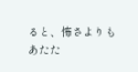ると、怖さよりもあたた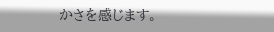かさを感じます。